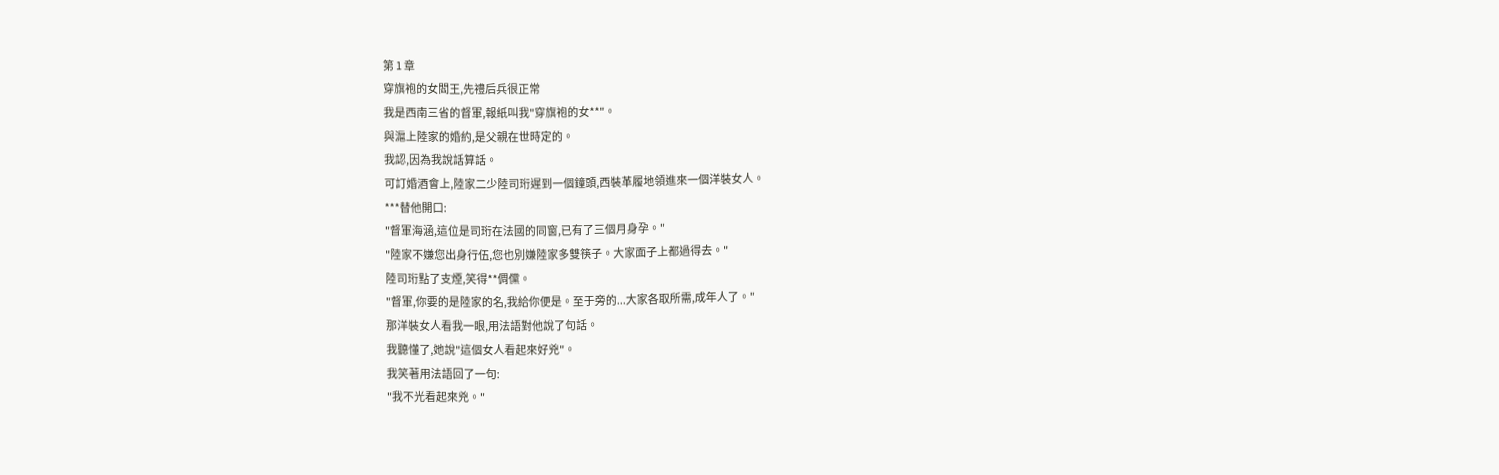第 1 章
穿旗袍的女閻王,先禮后兵很正常
我是西南三省的督軍,報紙叫我"穿旗袍的女**"。
與滬上陸家的婚約,是父親在世時定的。
我認,因為我說話算話。
可訂婚酒會上,陸家二少陸司珩遲到一個鐘頭,西裝革履地領進來一個洋裝女人。
***替他開口:
"督軍海涵,這位是司珩在法國的同窗,已有了三個月身孕。"
"陸家不嫌您出身行伍,您也別嫌陸家多雙筷子。大家面子上都過得去。"
陸司珩點了支煙,笑得**倜儻。
"督軍,你要的是陸家的名,我給你便是。至于旁的...大家各取所需,成年人了。"
那洋裝女人看我一眼,用法語對他說了句話。
我聽懂了,她說"這個女人看起來好兇"。
我笑著用法語回了一句:
"我不光看起來兇。"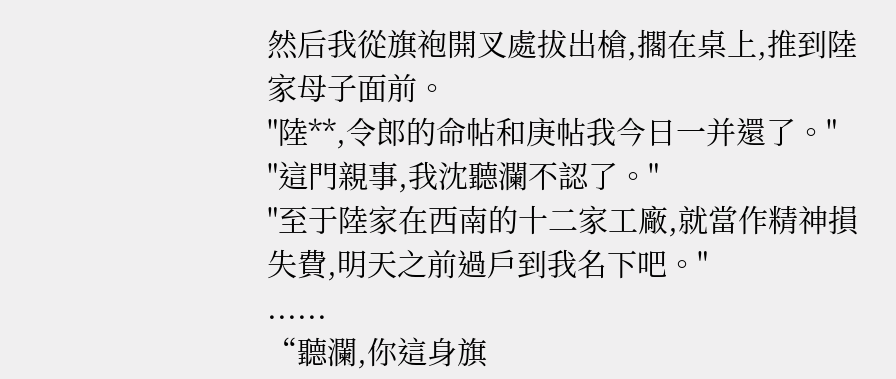然后我從旗袍開叉處拔出槍,擱在桌上,推到陸家母子面前。
"陸**,令郎的命帖和庚帖我今日一并還了。"
"這門親事,我沈聽瀾不認了。"
"至于陸家在西南的十二家工廠,就當作精神損失費,明天之前過戶到我名下吧。"
......
“聽瀾,你這身旗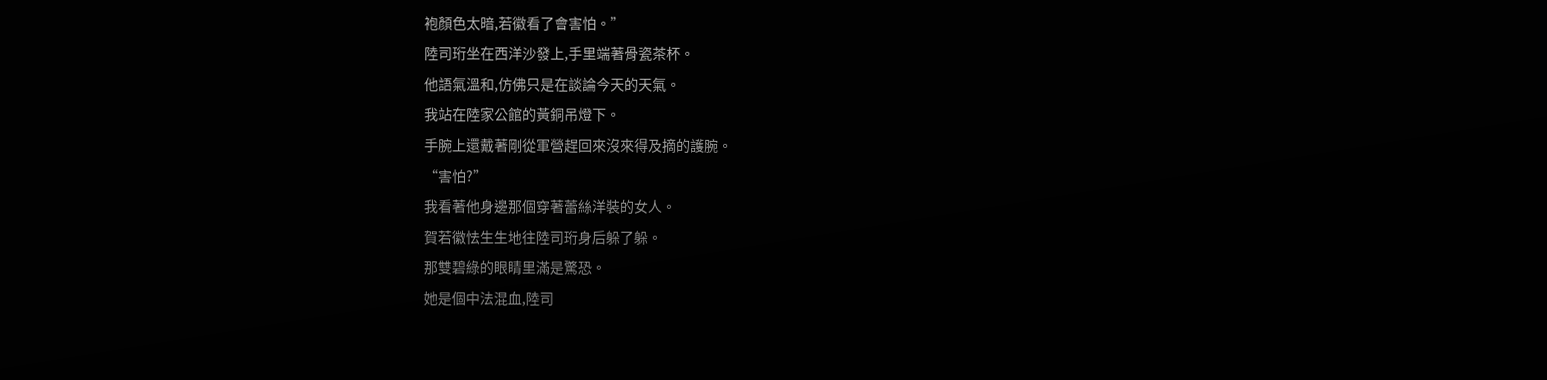袍顏色太暗,若徽看了會害怕。”
陸司珩坐在西洋沙發上,手里端著骨瓷茶杯。
他語氣溫和,仿佛只是在談論今天的天氣。
我站在陸家公館的黃銅吊燈下。
手腕上還戴著剛從軍營趕回來沒來得及摘的護腕。
“害怕?”
我看著他身邊那個穿著蕾絲洋裝的女人。
賀若徽怯生生地往陸司珩身后躲了躲。
那雙碧綠的眼睛里滿是驚恐。
她是個中法混血,陸司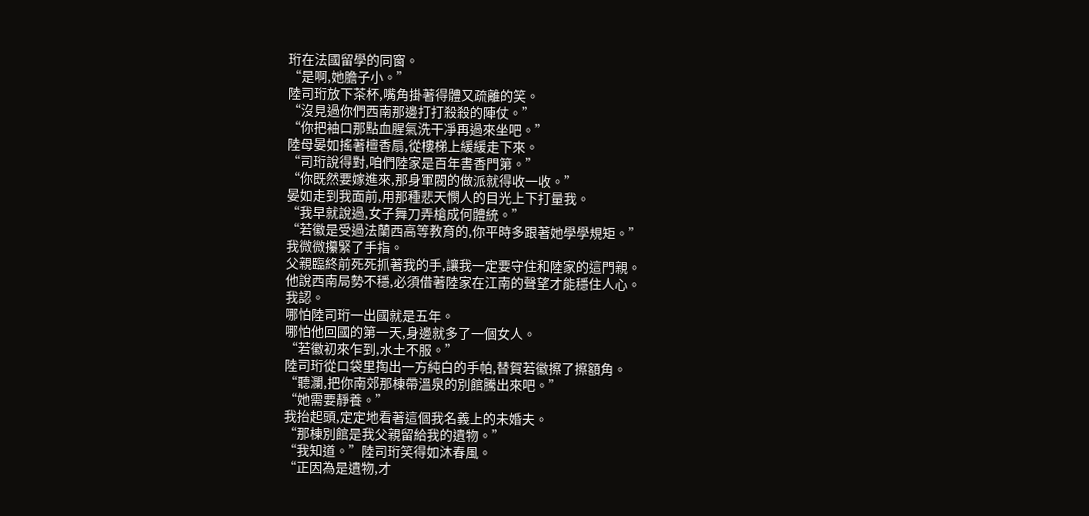珩在法國留學的同窗。
“是啊,她膽子小。”
陸司珩放下茶杯,嘴角掛著得體又疏離的笑。
“沒見過你們西南那邊打打殺殺的陣仗。”
“你把袖口那點血腥氣洗干凈再過來坐吧。”
陸母晏如搖著檀香扇,從樓梯上緩緩走下來。
“司珩說得對,咱們陸家是百年書香門第。”
“你既然要嫁進來,那身軍閥的做派就得收一收。”
晏如走到我面前,用那種悲天憫人的目光上下打量我。
“我早就說過,女子舞刀弄槍成何體統。”
“若徽是受過法蘭西高等教育的,你平時多跟著她學學規矩。”
我微微攥緊了手指。
父親臨終前死死抓著我的手,讓我一定要守住和陸家的這門親。
他說西南局勢不穩,必須借著陸家在江南的聲望才能穩住人心。
我認。
哪怕陸司珩一出國就是五年。
哪怕他回國的第一天,身邊就多了一個女人。
“若徽初來乍到,水土不服。”
陸司珩從口袋里掏出一方純白的手帕,替賀若徽擦了擦額角。
“聽瀾,把你南郊那棟帶溫泉的別館騰出來吧。”
“她需要靜養。”
我抬起頭,定定地看著這個我名義上的未婚夫。
“那棟別館是我父親留給我的遺物。”
“我知道。”陸司珩笑得如沐春風。
“正因為是遺物,才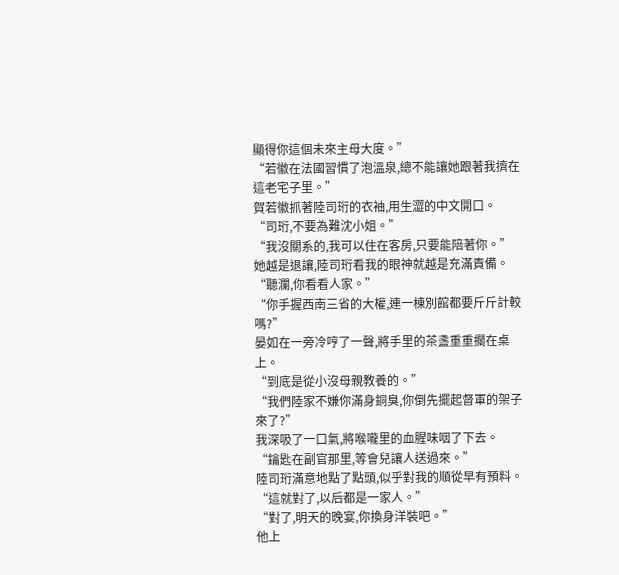顯得你這個未來主母大度。”
“若徽在法國習慣了泡溫泉,總不能讓她跟著我擠在這老宅子里。”
賀若徽抓著陸司珩的衣袖,用生澀的中文開口。
“司珩,不要為難沈小姐。”
“我沒關系的,我可以住在客房,只要能陪著你。”
她越是退讓,陸司珩看我的眼神就越是充滿責備。
“聽瀾,你看看人家。”
“你手握西南三省的大權,連一棟別館都要斤斤計較嗎?”
晏如在一旁冷哼了一聲,將手里的茶盞重重擱在桌上。
“到底是從小沒母親教養的。”
“我們陸家不嫌你滿身銅臭,你倒先擺起督軍的架子來了?”
我深吸了一口氣,將喉嚨里的血腥味咽了下去。
“鑰匙在副官那里,等會兒讓人送過來。”
陸司珩滿意地點了點頭,似乎對我的順從早有預料。
“這就對了,以后都是一家人。”
“對了,明天的晚宴,你換身洋裝吧。”
他上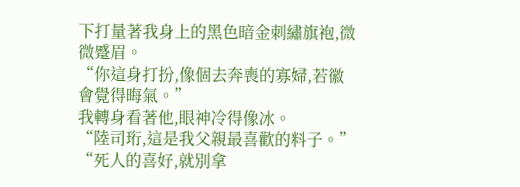下打量著我身上的黑色暗金刺繡旗袍,微微蹙眉。
“你這身打扮,像個去奔喪的寡婦,若徽會覺得晦氣。”
我轉身看著他,眼神冷得像冰。
“陸司珩,這是我父親最喜歡的料子。”
“死人的喜好,就別拿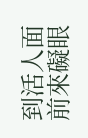到活人面前來礙眼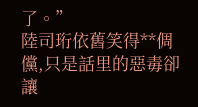了。”
陸司珩依舊笑得**倜儻,只是話里的惡毒卻讓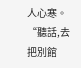人心寒。
“聽話,去把別館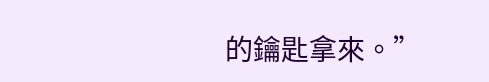的鑰匙拿來。”